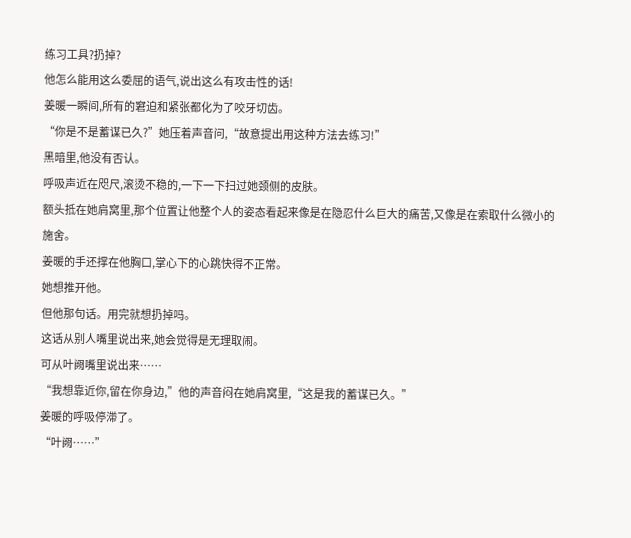练习工具?扔掉?
他怎么能用这么委屈的语气,说出这么有攻击性的话!
姜暖一瞬间,所有的窘迫和紧张都化为了咬牙切齿。
“你是不是蓄谋已久?”她压着声音问,“故意提出用这种方法去练习!”
黑暗里,他没有否认。
呼吸声近在咫尺,滚烫不稳的,一下一下扫过她颈侧的皮肤。
额头抵在她肩窝里,那个位置让他整个人的姿态看起来像是在隐忍什么巨大的痛苦,又像是在索取什么微小的施舍。
姜暖的手还撑在他胸口,掌心下的心跳快得不正常。
她想推开他。
但他那句话。用完就想扔掉吗。
这话从别人嘴里说出来,她会觉得是无理取闹。
可从叶阙嘴里说出来……
“我想靠近你,留在你身边,”他的声音闷在她肩窝里,“这是我的蓄谋已久。”
姜暖的呼吸停滞了。
“叶阙……”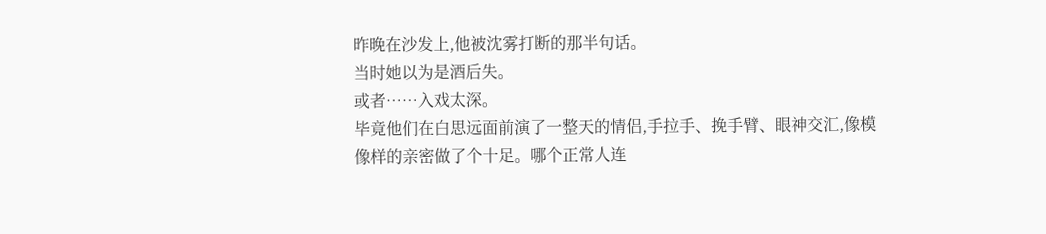昨晚在沙发上,他被沈雾打断的那半句话。
当时她以为是酒后失。
或者……入戏太深。
毕竟他们在白思远面前演了一整天的情侣,手拉手、挽手臂、眼神交汇,像模像样的亲密做了个十足。哪个正常人连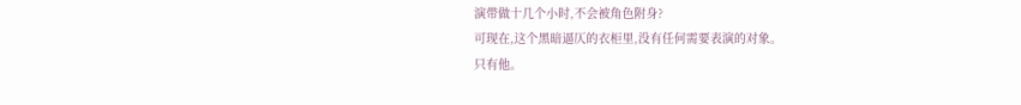演带做十几个小时,不会被角色附身?
可现在,这个黑暗逼仄的衣柜里,没有任何需要表演的对象。
只有他。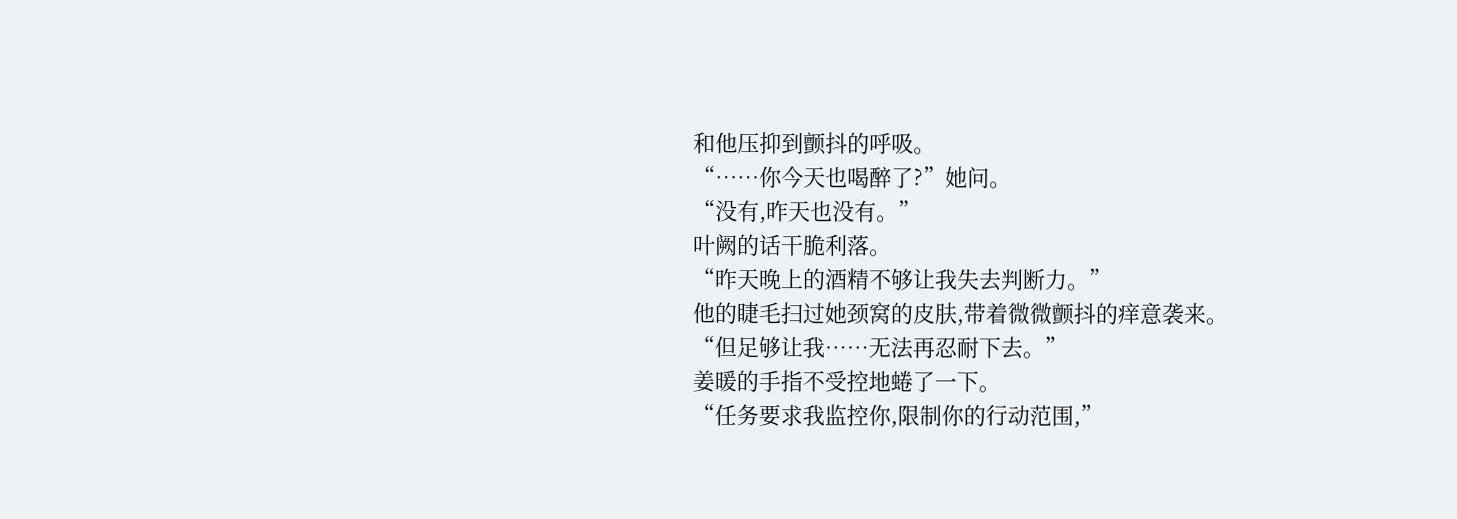和他压抑到颤抖的呼吸。
“……你今天也喝醉了?”她问。
“没有,昨天也没有。”
叶阙的话干脆利落。
“昨天晚上的酒精不够让我失去判断力。”
他的睫毛扫过她颈窝的皮肤,带着微微颤抖的痒意袭来。
“但足够让我……无法再忍耐下去。”
姜暖的手指不受控地蜷了一下。
“任务要求我监控你,限制你的行动范围,”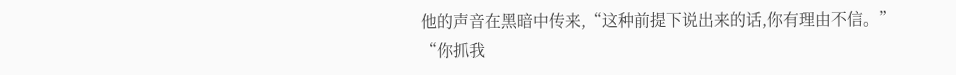他的声音在黑暗中传来,“这种前提下说出来的话,你有理由不信。”
“你抓我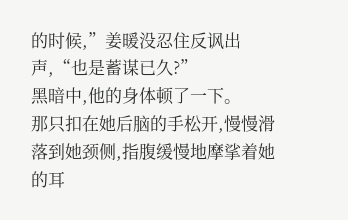的时候,”姜暖没忍住反讽出声,“也是蓄谋已久?”
黑暗中,他的身体顿了一下。
那只扣在她后脑的手松开,慢慢滑落到她颈侧,指腹缓慢地摩挲着她的耳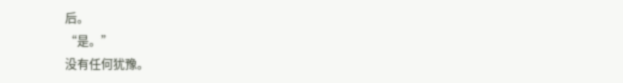后。
“是。”
没有任何犹豫。